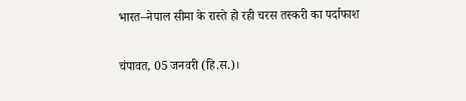भारत–नेपाल सीमा के रास्ते हो रही चरस तस्करी का पर्दाफाश

चंपावत, 05 जनवरी (हि.स.)।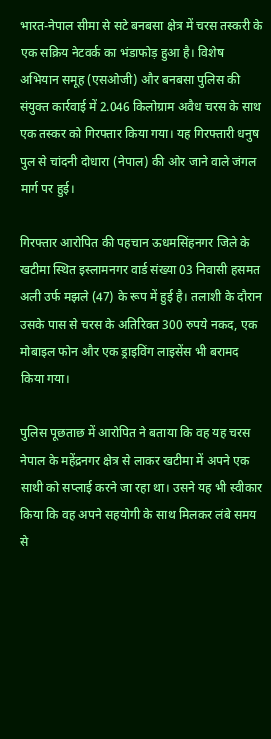भारत-नेपाल सीमा से सटे बनबसा क्षेत्र में चरस तस्करी के एक सक्रिय नेटवर्क का भंडाफोड़ हुआ है। विशेष अभियान समूह (एसओजी) और बनबसा पुलिस की संयुक्त कार्रवाई में 2.046 किलोग्राम अवैध चरस के साथ एक तस्कर को गिरफ्तार किया गया। यह गिरफ्तारी धनुष पुल से चांदनी दोधारा (नेपाल) की ओर जाने वाले जंगल मार्ग पर हुई।

गिरफ्तार आरोपित की पहचान ऊधमसिंहनगर जिले के खटीमा स्थित इस्लामनगर वार्ड संख्या 03 निवासी हसमत अली उर्फ मझले (47) के रूप में हुई है। तलाशी के दौरान उसके पास से चरस के अतिरिक्त 300 रुपये नकद, एक मोबाइल फोन और एक ड्राइविंग लाइसेंस भी बरामद किया गया।

पुलिस पूछताछ में आरोपित ने बताया कि वह यह चरस नेपाल के महेंद्रनगर क्षेत्र से लाकर खटीमा में अपने एक साथी को सप्लाई करने जा रहा था। उसने यह भी स्वीकार किया कि वह अपने सहयोगी के साथ मिलकर लंबे समय से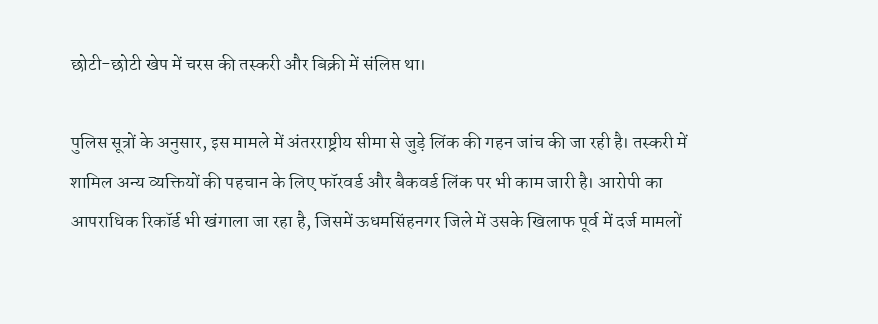छोटी-छोटी खेप में चरस की तस्करी और बिक्री में संलिप्त था।

पुलिस सूत्रों के अनुसार, इस मामले में अंतरराष्ट्रीय सीमा से जुड़े लिंक की गहन जांच की जा रही है। तस्करी में शामिल अन्य व्यक्तियों की पहचान के लिए फॉरवर्ड और बैकवर्ड लिंक पर भी काम जारी है। आरोपी का आपराधिक रिकॉर्ड भी खंगाला जा रहा है, जिसमें ऊधमसिंहनगर जिले में उसके खिलाफ पूर्व में दर्ज मामलों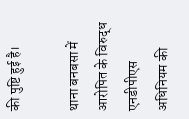की पुष्टि हुई है।

थाना बनबसा में आरोपित के विरुद्ध एनडीपीएस अधिनियम की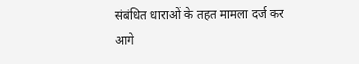संबंधित धाराओं के तहत मामला दर्ज कर आगे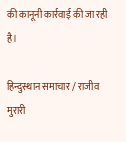की कानूनी कार्रवाई की जा रही है।

हिन्दुस्थान समाचार / राजीव मुरारी